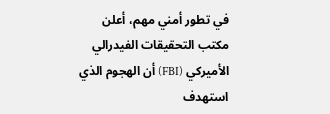في تطور أمني مهم، أعلن مكتب التحقيقات الفيدرالي الأميركي (FBI) أن الهجوم الذي استهدف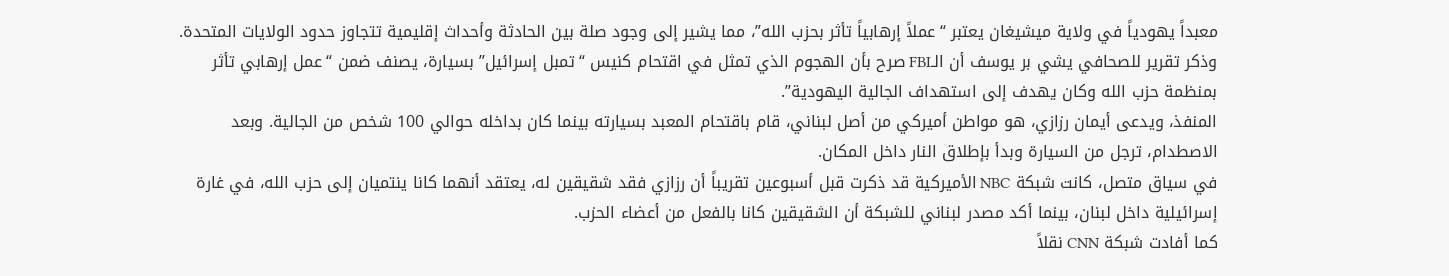معبداً يهودياً في ولاية ميشيغان يعتبر “عملاً إرهابياً تأثر بحزب الله”، مما يشير إلى وجود صلة بين الحادثة وأحداث إقليمية تتجاوز حدود الولايات المتحدة.
وذكر تقرير للصحافي يشي بر يوسف أن الـFBI صرح بأن الهجوم الذي تمثل في اقتحام كنيس “تمبل إسرائيل” بسيارة، يصنف ضمن “عمل إرهابي تأثر بمنظمة حزب الله وكان يهدف إلى استهداف الجالية اليهودية”.
المنفذ، ويدعى أيمان رزازي، هو مواطن أميركي من أصل لبناني، قام باقتحام المعبد بسيارته بينما كان بداخله حوالي 100 شخص من الجالية. وبعد الاصطدام، ترجل من السيارة وبدأ بإطلاق النار داخل المكان.
في سياق متصل، كانت شبكة NBC الأميركية قد ذكرت قبل أسبوعين تقريباً أن رزازي فقد شقيقين له، يعتقد أنهما كانا ينتميان إلى حزب الله، في غارة إسرائيلية داخل لبنان، بينما أكد مصدر لبناني للشبكة أن الشقيقين كانا بالفعل من أعضاء الحزب.
كما أفادت شبكة CNN نقلاً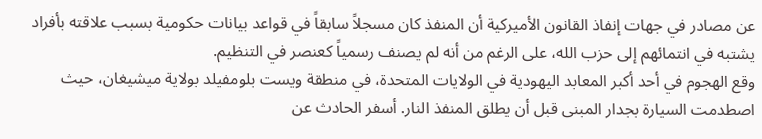عن مصادر في جهات إنفاذ القانون الأميركية أن المنفذ كان مسجلاً سابقاً في قواعد بيانات حكومية بسبب علاقته بأفراد يشتبه في انتمائهم إلى حزب الله، على الرغم من أنه لم يصنف رسمياً كعنصر في التنظيم.
وقع الهجوم في أحد أكبر المعابد اليهودية في الولايات المتحدة، في منطقة ويست بلومفيلد بولاية ميشيغان، حيث اصطدمت السيارة بجدار المبنى قبل أن يطلق المنفذ النار. أسفر الحادث عن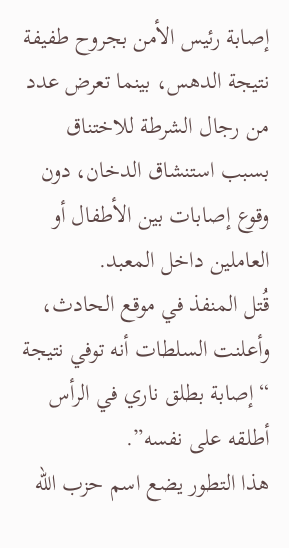إصابة رئيس الأمن بجروح طفيفة نتيجة الدهس، بينما تعرض عدد من رجال الشرطة للاختناق بسبب استنشاق الدخان، دون وقوع إصابات بين الأطفال أو العاملين داخل المعبد.
قُتل المنفذ في موقع الحادث، وأعلنت السلطات أنه توفي نتيجة “إصابة بطلق ناري في الرأس أطلقه على نفسه”.
هذا التطور يضع اسم حزب الله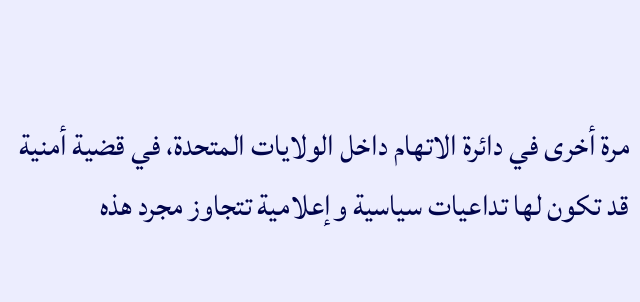مرة أخرى في دائرة الاتهام داخل الولايات المتحدة، في قضية أمنية قد تكون لها تداعيات سياسية وإعلامية تتجاوز مجرد هذه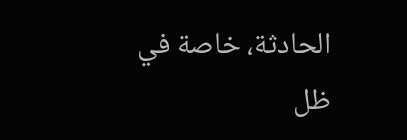الحادثة، خاصة في ظل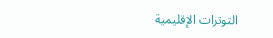التوترات الإقليمية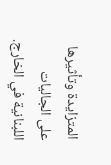المتزايدة وتأثيرها على الجاليات اللبنانية في الخارج.